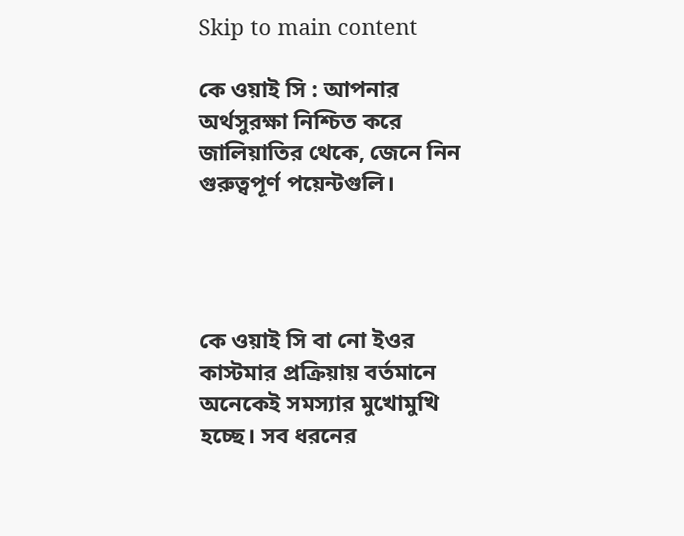Skip to main content

কে ওয়াই সি : আপনার অর্থসুরক্ষা নিশ্চিত করে জালিয়াতির থেকে, জেনে নিন গুরুত্বপূর্ণ পয়েন্টগুলি।




কে ওয়াই সি বা নো ইওর কাস্টমার প্রক্রিয়ায় বর্তমানে অনেকেই সমস্যার মুখোমুখি  হচ্ছে। সব ধরনের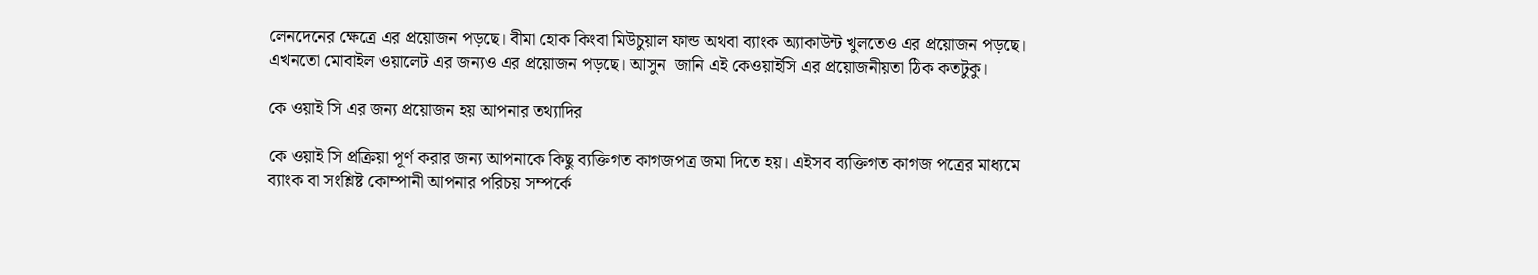লেনদেনের ক্ষেত্রে এর প্রয়োজন পড়ছে। বীমা হোক কিংবা মিউচুয়াল ফান্ড অথবা ব্যাংক অ্যাকাউন্ট খুলতেও এর প্রয়োজন পড়ছে। এখনতো মোবাইল ওয়ালেট এর জন্যও এর প্রয়োজন পড়ছে। আসুন  জানি এই কেওয়াইসি এর প্রয়োজনীয়তা ঠিক কতটুকু।

কে ওয়াই সি এর জন্য প্রয়োজন হয় আপনার তথ্যাদির

কে ওয়াই সি প্রক্রিয়া পূর্ণ করার জন্য আপনাকে কিছু ব্যক্তিগত কাগজপত্র জমা দিতে হয়। এইসব ব্যক্তিগত কাগজ পত্রের মাধ্যমে ব্যাংক বা সংশ্লিষ্ট কোম্পানী আপনার পরিচয় সম্পর্কে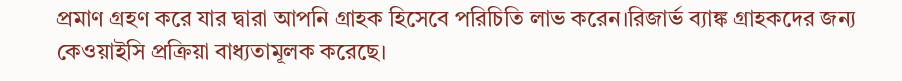প্রমাণ গ্রহণ করে যার দ্বারা আপনি গ্রাহক হিসেবে পরিচিতি লাভ করেন।রিজার্ভ ব্যাঙ্ক গ্রাহকদের জন্য কেওয়াইসি প্রক্রিয়া বাধ্যতামূলক করেছে।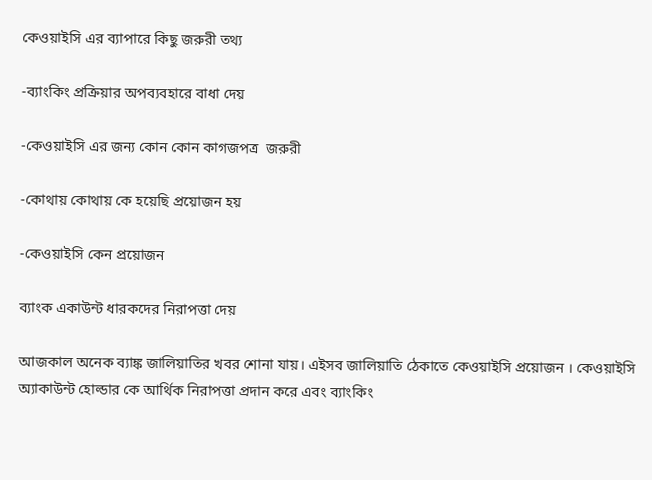কেওয়াইসি এর ব্যাপারে কিছু জরুরী তথ্য

-ব্যাংকিং প্রক্রিয়ার অপব্যবহারে বাধা দেয়

-কেওয়াইসি এর জন্য কোন কোন কাগজপত্র  জরুরী

-কোথায় কোথায় কে হয়েছি প্রয়োজন হয়

-কেওয়াইসি কেন প্রয়োজন

ব্যাংক একাউন্ট ধারকদের নিরাপত্তা দেয়

আজকাল অনেক ব্যাঙ্ক জালিয়াতির খবর শোনা যায়। এইসব জালিয়াতি ঠেকাতে কেওয়াইসি প্রয়োজন । কেওয়াইসি অ্যাকাউন্ট হোল্ডার কে আর্থিক নিরাপত্তা প্রদান করে এবং ব্যাংকিং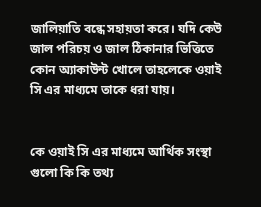জালিয়াতি বন্ধে সহায়তা করে। যদি কেউ জাল পরিচয় ও জাল ঠিকানার ভিত্তিতে কোন অ্যাকাউন্ট খোলে তাহলেকে ওয়াই সি এর মাধ্যমে তাকে ধরা যায়।


কে ওয়াই সি এর মাধ্যমে আর্থিক সংস্থা গুলো কি কি তথ্য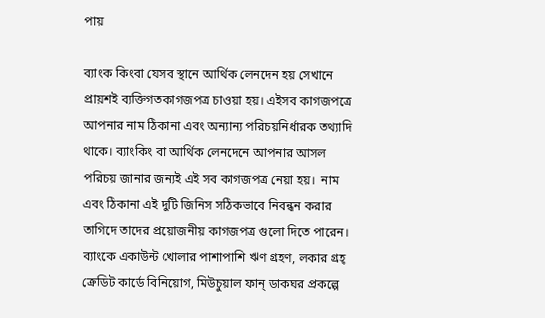পায়

ব্যাংক কিংবা যেসব স্থানে আর্থিক লেনদেন হয় সেখানে প্রায়শই ব্যক্তিগতকাগজপত্র চাওয়া হয়। এইসব কাগজপত্রে আপনার নাম ঠিকানা এবং অন্যান্য পরিচয়নির্ধারক তথ্যাদি থাকে। ব্যাংকিং বা আর্থিক লেনদেনে আপনার আসল পরিচয় জানার জন্যই এই সব কাগজপত্র নেয়া হয়।  নাম এবং ঠিকানা এই দুটি জিনিস সঠিকভাবে নিবন্ধন করার তাগিদে তাদের প্রয়োজনীয় কাগজপত্র গুলো দিতে পারেন। ব্যাংকে একাউন্ট খোলার পাশাপাশি ঋণ গ্রহণ, লকার গ্রহ্‌ ক্রেডিট কার্ডে বিনিয়োগ, মিউচুয়াল ফান্‌ ডাকঘর প্রকল্পে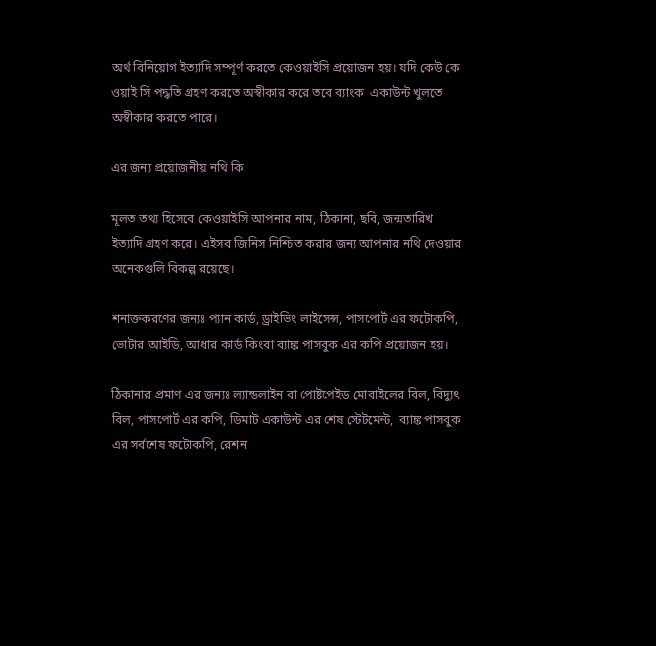অর্থ বিনিয়োগ ইত্যাদি সম্পূর্ণ করতে কেওয়াইসি প্রয়োজন হয়। যদি কেউ কে ওয়াই সি পদ্ধতি গ্রহণ করতে অস্বীকার করে তবে ব্যাংক  একাউন্ট খুলতে অস্বীকার করতে পারে।

এর জন্য প্রয়োজনীয় নথি কি

মূলত তথ্য হিসেবে কেওয়াইসি আপনার নাম, ঠিকানা, ছবি, জন্মতারিখ ইত্যাদি গ্রহণ করে। এইসব জিনিস নিশ্চিত করার জন্য আপনার নথি দেওয়ার অনেকগুলি বিকল্প রয়েছে।

শনাক্তকরণের জন্যঃ প্যান কার্ড, ড্রাইভিং লাইসেন্স, পাসপোর্ট এর ফটোকপি, ভোটার আইডি, আধার কার্ড কিংবা ব্যাঙ্ক পাসবুক এর কপি প্রয়োজন হয়।

ঠিকানার প্রমাণ এর জন্যঃ ল্যান্ডলাইন বা পোষ্টপেইড মোবাইলের বিল, বিদ্যুৎ বিল, পাসপোর্ট এর কপি, ডিমাট একাউন্ট এর শেষ স্টেটমেন্ট,  ব্যাঙ্ক পাসবুক এর সর্বশেষ ফটোকপি, রেশন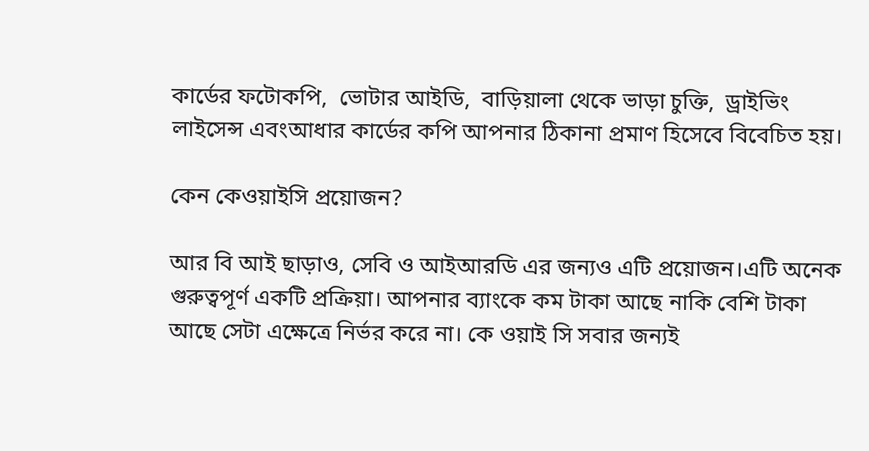কার্ডের ফটোকপি,  ভোটার আইডি,  বাড়িয়ালা থেকে ভাড়া চুক্তি,  ড্রাইভিং লাইসেন্স এবংআধার কার্ডের কপি আপনার ঠিকানা প্রমাণ হিসেবে বিবেচিত হয়।

কেন কেওয়াইসি প্রয়োজন?

আর বি আই ছাড়াও, সেবি ও আইআরডি এর জন্যও এটি প্রয়োজন।এটি অনেক গুরুত্বপূর্ণ একটি প্রক্রিয়া। আপনার ব্যাংকে কম টাকা আছে নাকি বেশি টাকা আছে সেটা এক্ষেত্রে নির্ভর করে না। কে ওয়াই সি সবার জন্যই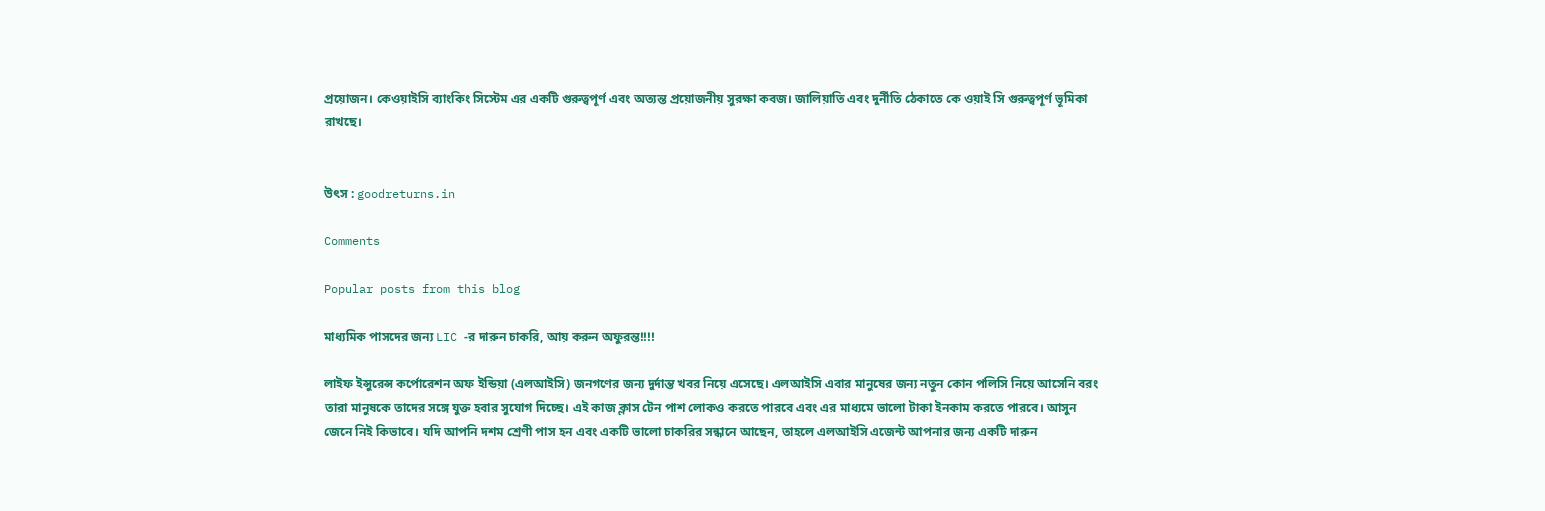প্রয়োজন। কেওয়াইসি ব্যাংকিং সিস্টেম এর একটি গুরুত্বপূর্ণ এবং অত্যন্ত প্রয়োজনীয় সুরক্ষা কবজ। জালিয়াতি এবং দুর্নীতি ঠেকাতে কে ওয়াই সি গুরুত্বপূর্ণ ভূমিকা রাখছে।


উৎস : goodreturns.in

Comments

Popular posts from this blog

মাধ্যমিক পাসদের জন্য LIC -র দারুন চাকরি, আয় করুন অফুরন্ত!!!!

লাইফ ইন্সুরেন্স কর্পোরেশন অফ ইন্ডিয়া (এলআইসি) জনগণের জন্য দুর্দান্ত খবর নিয়ে এসেছে। এলআইসি এবার মানুষের জন্য নতুন কোন পলিসি নিয়ে আসেনি বরং তারা মানুষকে তাদের সঙ্গে যুক্ত হবার সুযোগ দিচ্ছে। এই কাজ ক্লাস টেন পাশ লোকও করতে পারবে এবং এর মাধ্যমে ভালো টাকা ইনকাম করতে পারবে। আসুন জেনে নিই কিভাবে। যদি আপনি দশম শ্রেণী পাস হন এবং একটি ভালো চাকরির সন্ধানে আছেন, তাহলে এলআইসি এজেন্ট আপনার জন্য একটি দারুন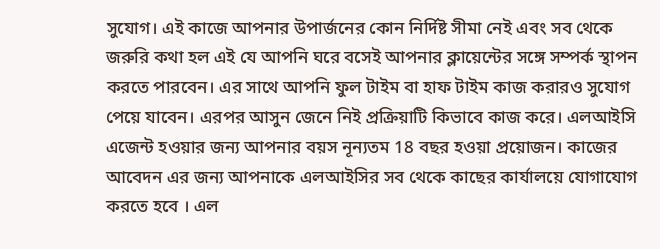সুযোগ। এই কাজে আপনার উপার্জনের কোন নির্দিষ্ট সীমা নেই এবং সব থেকে জরুরি কথা হল এই যে আপনি ঘরে বসেই আপনার ক্লায়েন্টের সঙ্গে সম্পর্ক স্থাপন করতে পারবেন। এর সাথে আপনি ফুল টাইম বা হাফ টাইম কাজ করারও সুযোগ পেয়ে যাবেন। এরপর আসুন জেনে নিই প্রক্রিয়াটি কিভাবে কাজ করে। এলআইসি এজেন্ট হওয়ার জন্য আপনার বয়স নূন্যতম 18 বছর হওয়া প্রয়োজন। কাজের আবেদন এর জন্য আপনাকে এলআইসির সব থেকে কাছের কার্যালয়ে যোগাযোগ করতে হবে । এল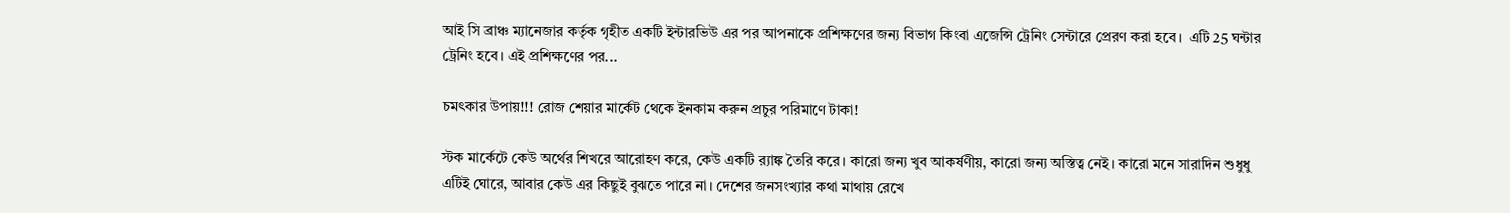আই সি ব্রাঞ্চ ম্যানেজার কর্তৃক গৃহীত একটি ইন্টারভিউ এর পর আপনাকে প্রশিক্ষণের জন্য বিভাগ কিংবা এজেন্সি ট্রেনিং সেন্টারে প্রেরণ করা হবে।  এটি 25 ঘন্টার ট্রেনিং হবে। এই প্রশিক্ষণের পর...

চমৎকার উপায়!!! রোজ শেয়ার মার্কেট থেকে ইনকাম করুন প্রচুর পরিমাণে টাকা!

স্টক মার্কেটে কেউ অর্থের শিখরে আরোহণ করে, কেউ একটি র‍্যাঙ্ক তৈরি করে। কারো জন্য খুব আকর্ষণীয়, কারো জন্য অস্তিত্ব নেই। কারো মনে সারাদিন শুধুধু এটিই ঘোরে, আবার কেউ এর কিছুই বুঝতে পারে না। দেশের জনসংখ্যার কথা মাথায় রেখে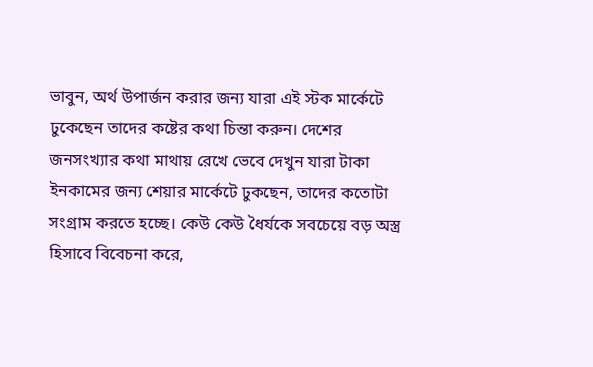ভাবুন, অর্থ উপার্জন করার জন্য যারা এই স্টক মার্কেটে ঢুকেছেন তাদের কষ্টের কথা চিন্তা করুন। দেশের জনসংখ্যার কথা মাথায় রেখে ভেবে দেখুন যারা টাকা ইনকামের জন্য শেয়ার মার্কেটে ঢুকছেন, তাদের কতোটা সংগ্রাম করতে হচ্ছে। কেউ কেউ ধৈর্যকে সবচেয়ে বড় অস্ত্র হিসাবে বিবেচনা করে,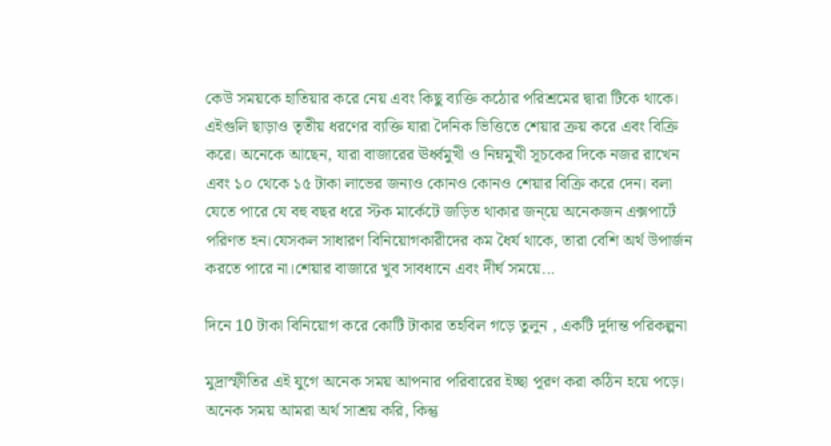কেউ সময়কে হাতিয়ার করে নেয় এবং কিছু ব্যক্তি কঠোর পরিশ্রমের দ্বারা টিকে থাকে। এইগুলি ছাড়াও তৃতীয় ধরণের ব্যক্তি যারা দৈনিক ভিত্তিতে শেয়ার ক্রয় করে এবং বিক্রি করে। অনেকে আছেন, যারা বাজারের ঊর্ধ্বমুখী ও নিম্নমুখী সূচকের দিকে নজর রাখেন এবং ১০ থেকে ১৫ টাকা লাভের জন্যও কোনও কোনও শেয়ার বিক্রি করে দেন। বলা যেতে পারে যে বহু বছর ধরে স্টক মার্কেটে জড়িত থাকার জন্য়ে অনেকজন এক্সপার্টে পরিণত হন।যেসকল সাধারণ বিনিয়োগকারীদের কম ধৈর্য থাকে, তারা বেশি অর্থ উপার্জন করতে পারে না।শেয়ার বাজারে খুব সাবধানে এবং দীর্ঘ সময়ে...

দিনে 10 টাকা বিনিয়োগ করে কোটি টাকার তহবিল গড়ে তুলুন , একটি দুর্দান্ত পরিকল্পনা

মুদ্রাস্ফীতির এই যুগে অনেক সময় আপনার পরিবারের ইচ্ছা পূরণ করা কঠিন হয়ে পড়ে। অনেক সময় আমরা অর্থ সাশ্রয় করি, কিন্তু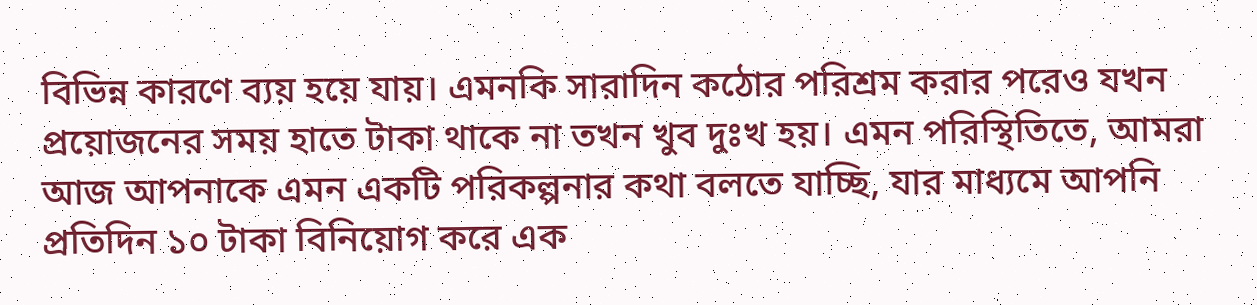বিভিন্ন কারণে ব্যয় হয়ে যায়। এমনকি সারাদিন কঠোর পরিশ্রম করার পরেও যখন প্রয়োজনের সময় হাতে টাকা থাকে না তখন খুব দুঃখ হয়। এমন পরিস্থিতিতে, আমরা আজ আপনাকে এমন একটি পরিকল্পনার কথা বলতে যাচ্ছি, যার মাধ্যমে আপনি প্রতিদিন ১০ টাকা বিনিয়োগ করে এক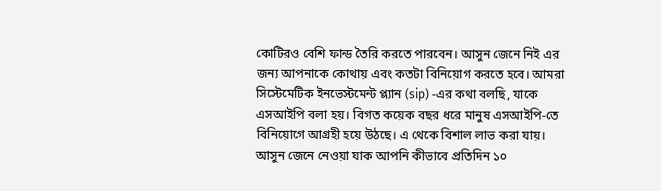কোটিরও বেশি ফান্ড তৈরি করতে পারবেন। আসুন জেনে নিই এর জন্য আপনাকে কোথায় এবং কতটা বিনিয়োগ করতে হবে। আমরা সিস্টেমেটিক ইনভেস্টমেন্ট প্ল্যান (sip) -এর কথা বলছি, যাকে এসআইপি বলা হয়। বিগত কয়েক বছর ধরে মানুষ এসআইপি-তে বিনিয়োগে আগ্রহী হয়ে উঠছে। এ থেকে বিশাল লাভ করা যায়। আসুন জেনে নেওয়া যাক আপনি কীভাবে প্রতিদিন ১০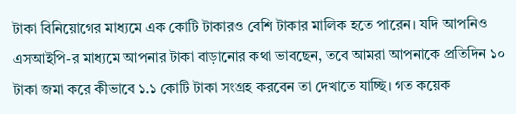টাকা বিনিয়োগের মাধ্যমে এক কোটি টাকারও বেশি টাকার মালিক হতে পারেন। যদি আপনিও এসআইপি-র মাধ্যমে আপনার টাকা বাড়ানোর কথা ভাবছেন, তবে আমরা আপনাকে প্রতিদিন ১০  টাকা জমা করে কীভাবে ১.১ কোটি টাকা সংগ্রহ করবেন তা দেখাতে যাচ্ছি। গত কয়েক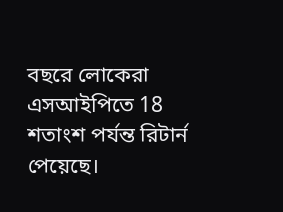বছরে লোকেরা এসআইপিতে 18 শতাংশ পর্যন্ত রিটার্ন পেয়েছে।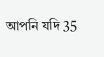আপনি যদি 35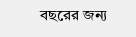বছরের জন্য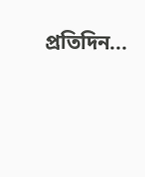প্রতিদিন...